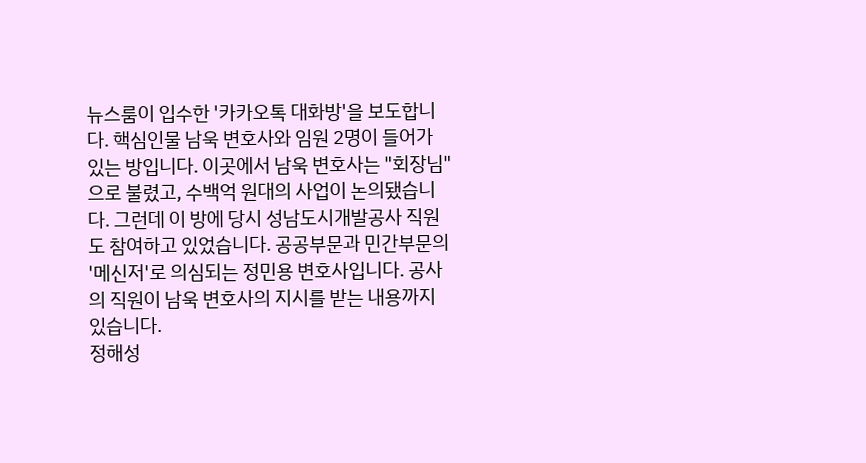뉴스룸이 입수한 '카카오톡 대화방'을 보도합니다. 핵심인물 남욱 변호사와 임원 2명이 들어가 있는 방입니다. 이곳에서 남욱 변호사는 "회장님"으로 불렸고, 수백억 원대의 사업이 논의됐습니다. 그런데 이 방에 당시 성남도시개발공사 직원도 참여하고 있었습니다. 공공부문과 민간부문의 '메신저'로 의심되는 정민용 변호사입니다. 공사의 직원이 남욱 변호사의 지시를 받는 내용까지 있습니다.
정해성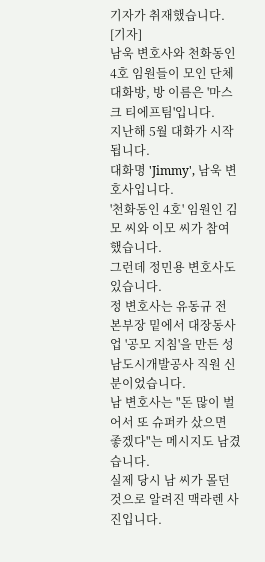기자가 취재했습니다.
[기자]
남욱 변호사와 천화동인 4호 임원들이 모인 단체 대화방, 방 이름은 '마스크 티에프팀'입니다.
지난해 5월 대화가 시작됩니다.
대화명 'Jimmy', 남욱 변호사입니다.
'천화동인 4호' 임원인 김모 씨와 이모 씨가 참여했습니다.
그런데 정민용 변호사도 있습니다.
정 변호사는 유동규 전 본부장 밑에서 대장동사업 '공모 지침'을 만든 성남도시개발공사 직원 신분이었습니다.
남 변호사는 "돈 많이 벌어서 또 슈퍼카 샀으면 좋겠다"는 메시지도 남겼습니다.
실제 당시 남 씨가 몰던 것으로 알려진 맥라렌 사진입니다.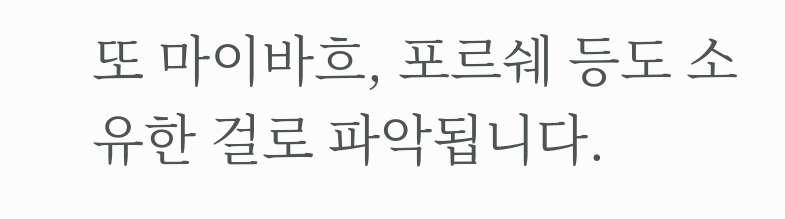또 마이바흐, 포르쉐 등도 소유한 걸로 파악됩니다.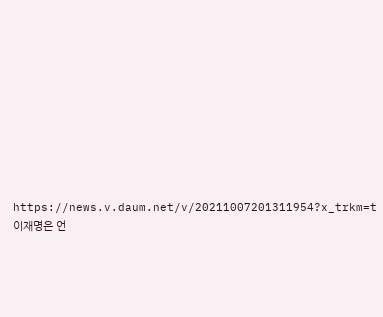https://news.v.daum.net/v/20211007201311954?x_trkm=t
이재명은 언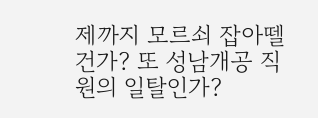제까지 모르쇠 잡아뗄 건가? 또 성남개공 직원의 일탈인가?